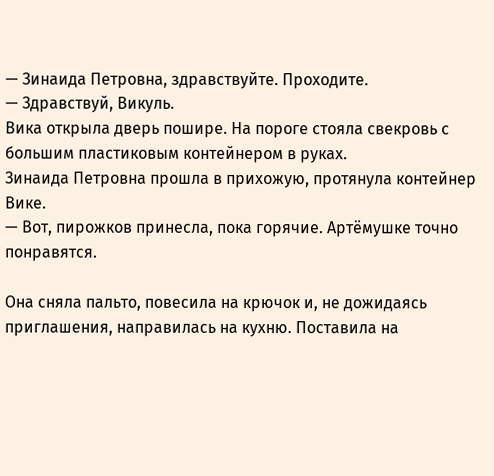— Зинаида Петровна, здравствуйте. Проходите.
— Здравствуй, Викуль.
Вика открыла дверь пошире. На пороге стояла свекровь с большим пластиковым контейнером в руках.
Зинаида Петровна прошла в прихожую, протянула контейнер Вике.
— Вот, пирожков принесла, пока горячие. Артёмушке точно понравятся.

Она сняла пальто, повесила на крючок и, не дожидаясь приглашения, направилась на кухню. Поставила на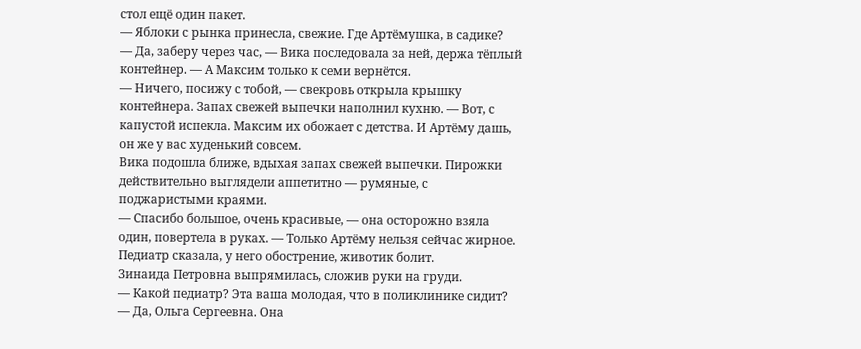стол ещё один пакет.
— Яблоки с рынка принесла, свежие. Где Артёмушка, в садике?
— Да, заберу через час, — Вика последовала за ней, держа тёплый контейнер. — А Максим только к семи вернётся.
— Ничего, посижу с тобой, — свекровь открыла крышку контейнера. Запах свежей выпечки наполнил кухню. — Вот, с капустой испекла. Максим их обожает с детства. И Артёму дашь, он же у вас худенький совсем.
Вика подошла ближе, вдыхая запах свежей выпечки. Пирожки действительно выглядели аппетитно — румяные, с поджаристыми краями.
— Спасибо большое, очень красивые, — она осторожно взяла один, повертела в руках. — Только Артёму нельзя сейчас жирное. Педиатр сказала, у него обострение, животик болит.
Зинаида Петровна выпрямилась, сложив руки на груди.
— Какой педиатр? Эта ваша молодая, что в поликлинике сидит?
— Да, Ольга Сергеевна. Она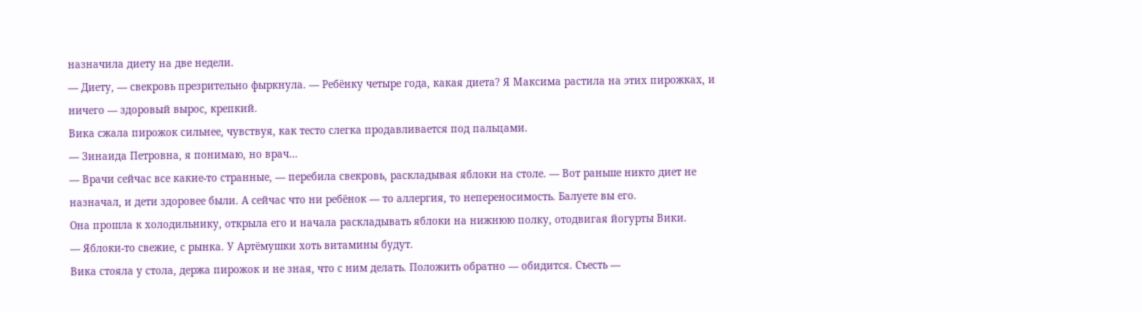назначила диету на две недели.
— Диету, — свекровь презрительно фыркнула. — Ребёнку четыре года, какая диета? Я Максима растила на этих пирожках, и ничего — здоровый вырос, крепкий.
Вика сжала пирожок сильнее, чувствуя, как тесто слегка продавливается под пальцами.
— Зинаида Петровна, я понимаю, но врач…
— Врачи сейчас все какие-то странные, — перебила свекровь, раскладывая яблоки на столе. — Вот раньше никто диет не назначал, и дети здоровее были. А сейчас что ни ребёнок — то аллергия, то непереносимость. Балуете вы его.
Она прошла к холодильнику, открыла его и начала раскладывать яблоки на нижнюю полку, отодвигая йогурты Вики.
— Яблоки-то свежие, с рынка. У Артёмушки хоть витамины будут.
Вика стояла у стола, держа пирожок и не зная, что с ним делать. Положить обратно — обидится. Съесть —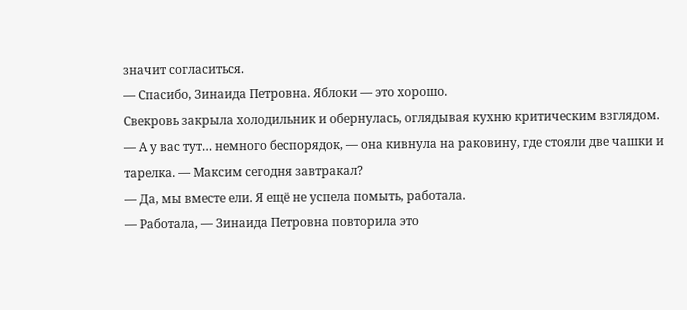значит согласиться.
— Спасибо, Зинаида Петровна. Яблоки — это хорошо.
Свекровь закрыла холодильник и обернулась, оглядывая кухню критическим взглядом.
— А у вас тут… немного беспорядок, — она кивнула на раковину, где стояли две чашки и тарелка. — Максим сегодня завтракал?
— Да, мы вместе ели. Я ещё не успела помыть, работала.
— Работала, — Зинаида Петровна повторила это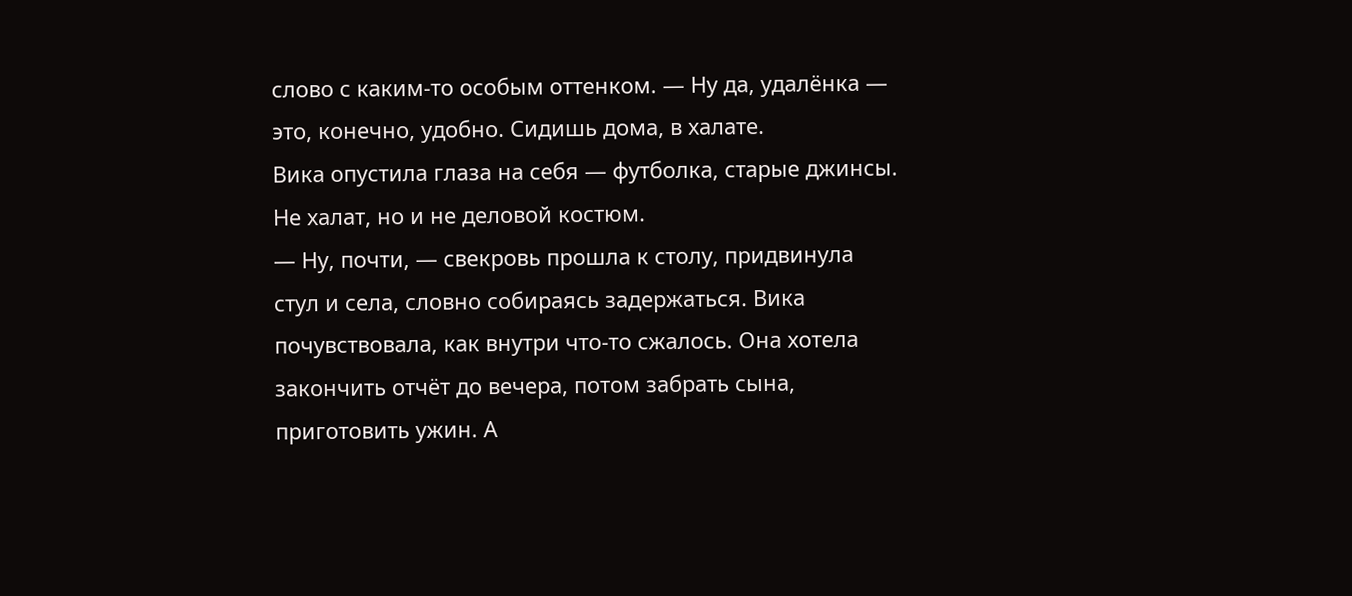слово с каким-то особым оттенком. — Ну да, удалёнка — это, конечно, удобно. Сидишь дома, в халате.
Вика опустила глаза на себя — футболка, старые джинсы. Не халат, но и не деловой костюм.
— Ну, почти, — свекровь прошла к столу, придвинула стул и села, словно собираясь задержаться. Вика почувствовала, как внутри что-то сжалось. Она хотела закончить отчёт до вечера, потом забрать сына, приготовить ужин. А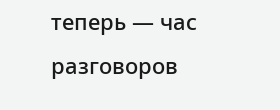теперь — час разговоров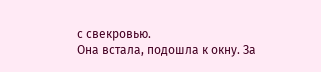с свекровью.
Она встала, подошла к окну. За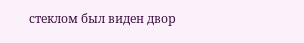стеклом был виден двор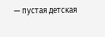— пустая детская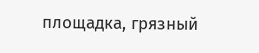площадка, грязный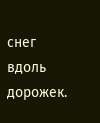снег вдоль дорожек.